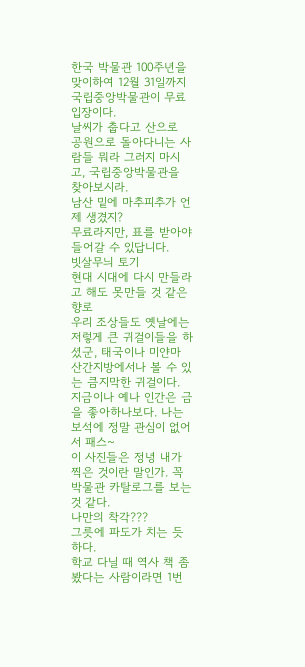한국 박물관 100주년을 맞이하여 12월 31일까지 국립중앙박물관이 무료입장이다.
날씨가 춥다고 산으로 공원으로 돌아다니는 사람들 뭐라 그러지 마시고, 국립중앙박물관을 찾아보시라.
남산 밑에 마추피추가 언제 생겼지?
무료라지만, 표를 받아야 들어갈 수 있답니다.
빗살무늬 토기
현대 시대에 다시 만들라고 해도 못만들 것 같은 향로
우리 조상들도 옛날에는 저렇게 큰 귀걸이들을 하셨군, 태국이나 미얀마 산간지방에서나 볼 수 있는 큼지막한 귀걸이다.
지금이나 예나 인간은 금을 좋아하나보다. 나는 보석에 정말 관심이 없어서 패스~
이 사진들은 정녕 내가 찍은 것이란 말인가. 꼭 박물관 카탈로그를 보는 것 같다.
나만의 착각???
그릇에 파도가 치는 듯하다.
학교 다닐 때 역사 책 좀 봤다는 사람이라면 1번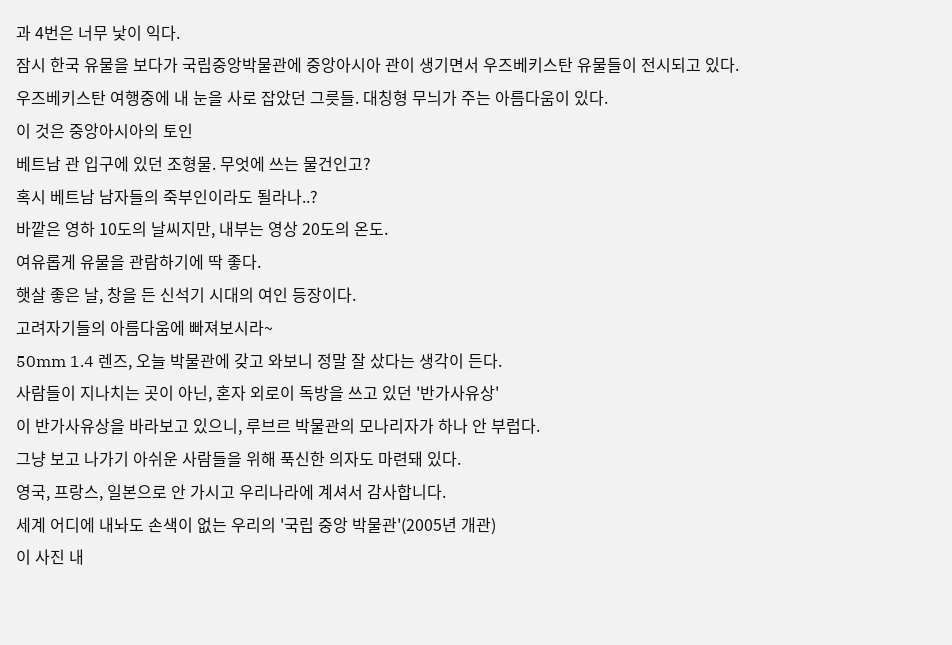과 4번은 너무 낯이 익다.
잠시 한국 유물을 보다가 국립중앙박물관에 중앙아시아 관이 생기면서 우즈베키스탄 유물들이 전시되고 있다.
우즈베키스탄 여행중에 내 눈을 사로 잡았던 그릇들. 대칭형 무늬가 주는 아름다움이 있다.
이 것은 중앙아시아의 토인
베트남 관 입구에 있던 조형물. 무엇에 쓰는 물건인고?
혹시 베트남 남자들의 죽부인이라도 될라나..?
바깥은 영하 10도의 날씨지만, 내부는 영상 20도의 온도.
여유롭게 유물을 관람하기에 딱 좋다.
햇살 좋은 날, 창을 든 신석기 시대의 여인 등장이다.
고려자기들의 아름다움에 빠져보시라~
50mm 1.4 렌즈, 오늘 박물관에 갖고 와보니 정말 잘 샀다는 생각이 든다.
사람들이 지나치는 곳이 아닌, 혼자 외로이 독방을 쓰고 있던 '반가사유상'
이 반가사유상을 바라보고 있으니, 루브르 박물관의 모나리자가 하나 안 부럽다.
그냥 보고 나가기 아쉬운 사람들을 위해 푹신한 의자도 마련돼 있다.
영국, 프랑스, 일본으로 안 가시고 우리나라에 계셔서 감사합니다.
세계 어디에 내놔도 손색이 없는 우리의 '국립 중앙 박물관'(2005년 개관)
이 사진 내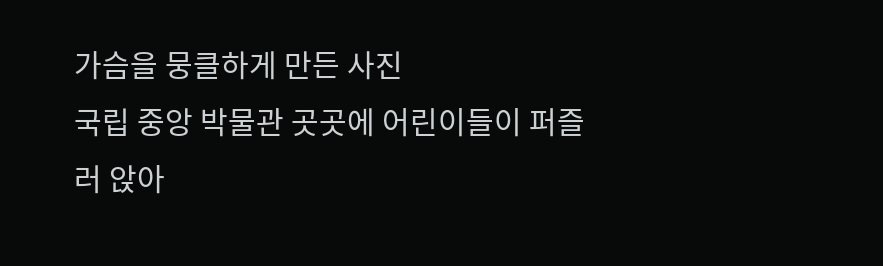가슴을 뭉클하게 만든 사진
국립 중앙 박물관 곳곳에 어린이들이 퍼즐러 앉아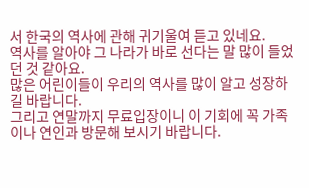서 한국의 역사에 관해 귀기울여 듣고 있네요.
역사를 알아야 그 나라가 바로 선다는 말 많이 들었던 것 같아요.
많은 어린이들이 우리의 역사를 많이 알고 성장하길 바랍니다.
그리고 연말까지 무료입장이니 이 기회에 꼭 가족이나 연인과 방문해 보시기 바랍니다.